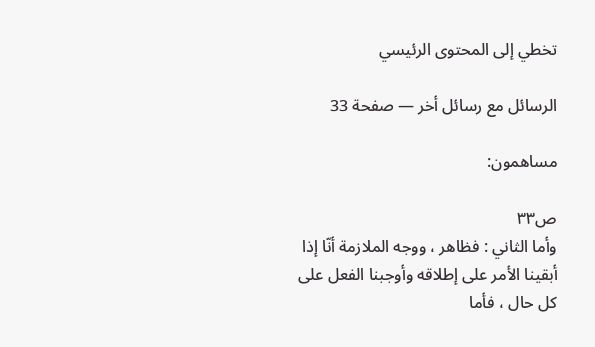تخطي إلى المحتوى الرئيسي

الرسائل مع رسائل أخر — صفحة 33

مساهمون:

ص٣٣
وأما الثاني : فظاهر ، ووجه الملازمة أنّا إذا أبقينا الأمر على إطلاقه وأوجبنا الفعل على كل حال ، فأما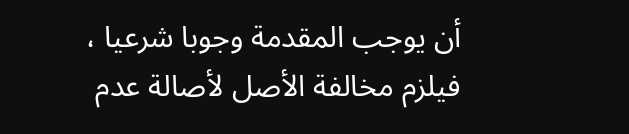أن يوجب المقدمة وجوبا شرعيا ، فيلزم مخالفة الأصل لأصالة عدم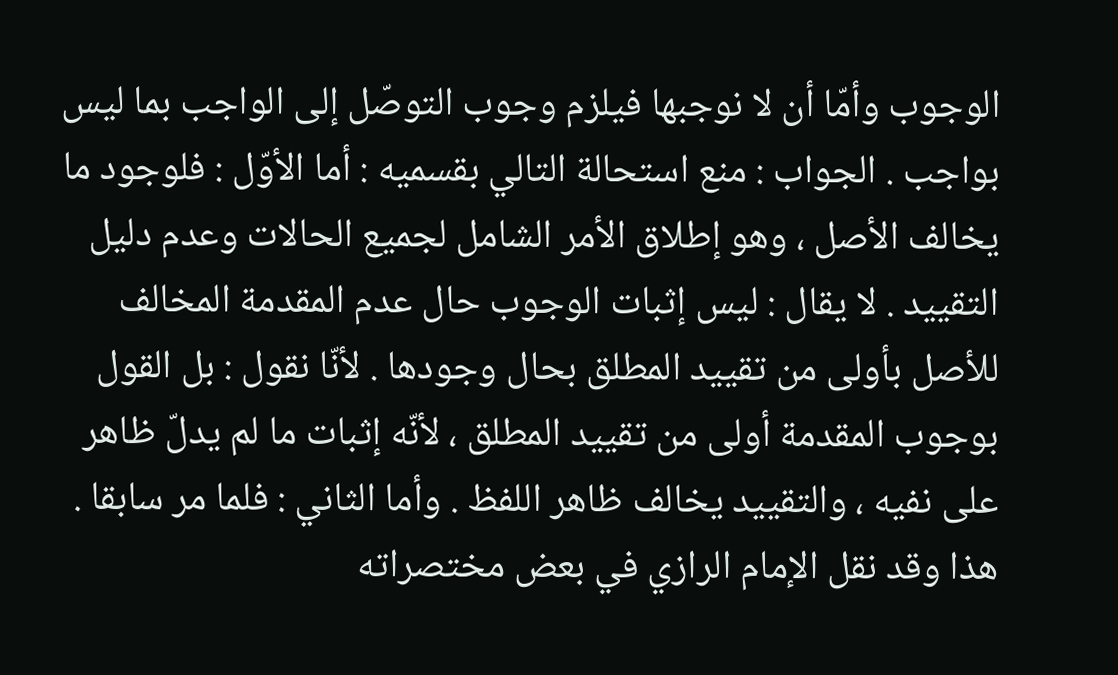الوجوب وأمّا أن لا نوجبها فيلزم وجوب التوصّل إلى الواجب بما ليس بواجب . الجواب : منع استحالة التالي بقسميه : أما الأوّل : فلوجود ما يخالف الأصل ، وهو إطلاق الأمر الشامل لجميع الحالات وعدم دليل التقييد . لا يقال : ليس إثبات الوجوب حال عدم المقدمة المخالف للأصل بأولى من تقييد المطلق بحال وجودها . لأنّا نقول : بل القول بوجوب المقدمة أولى من تقييد المطلق ، لأنّه إثبات ما لم يدلّ ظاهر على نفيه ، والتقييد يخالف ظاهر اللفظ . وأما الثاني : فلما مر سابقا . هذا وقد نقل الإمام الرازي في بعض مختصراته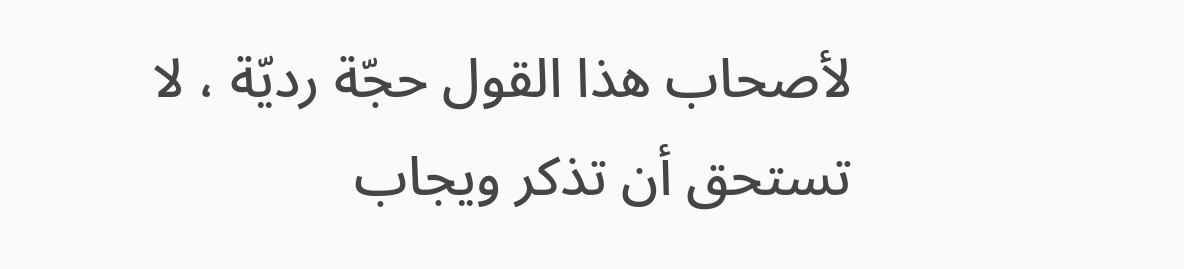لأصحاب هذا القول حجّة رديّة ، لا تستحق أن تذكر ويجاب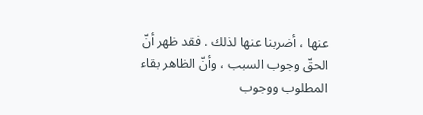عنها ، أضربنا عنها لذلك . فقد ظهر أنّ الحقّ وجوب السبب ، وأنّ الظاهر بقاء المطلوب ووجوب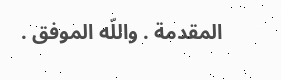المقدمة . واللّه الموفق .